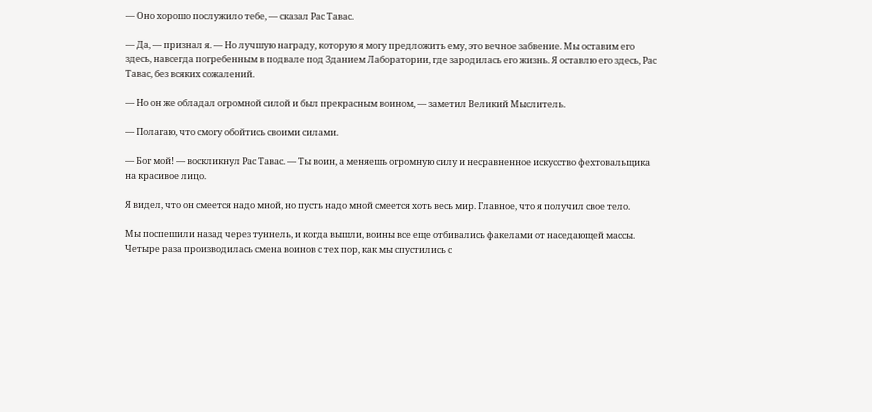— Оно хорошо послужило тебе, — сказал Рас Тавас.

— Да, — признал я. — Но лучшую награду, которую я могу предложить ему, это вечное забвение. Мы оставим его здесь, навсегда погребенным в подвале под Зданием Лаборатории, где зародилась его жизнь. Я оставлю его здесь, Рас Тавас, без всяких сожалений.

— Но он же обладал огромной силой и был прекрасным воином, — заметил Великий Мыслитель.

— Полагаю, что смогу обойтись своими силами.

— Бог мой! — воскликнул Рас Тавас. — Ты воин, а меняешь огромную силу и несравненное искусство фехтовальщика на красивое лицо.

Я видел, что он смеется надо мной, но пусть надо мной смеется хоть весь мир. Главное, что я получил свое тело.

Мы поспешили назад через туннель, и когда вышли, воины все еще отбивались факелами от наседающей массы. Четыре раза производилась смена воинов с тех пор, как мы спустились с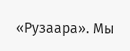«Рузаара». Мы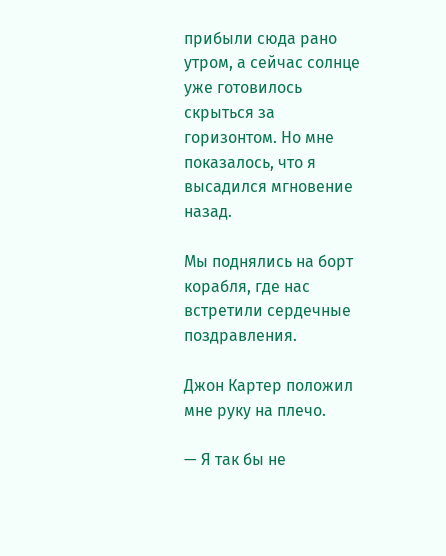прибыли сюда рано утром, а сейчас солнце уже готовилось скрыться за горизонтом. Но мне показалось, что я высадился мгновение назад.

Мы поднялись на борт корабля, где нас встретили сердечные поздравления.

Джон Картер положил мне руку на плечо.

— Я так бы не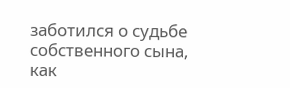заботился о судьбе собственного сына, как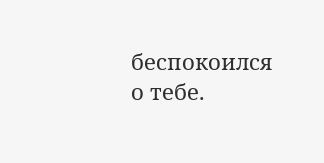беспокоился о тебе.